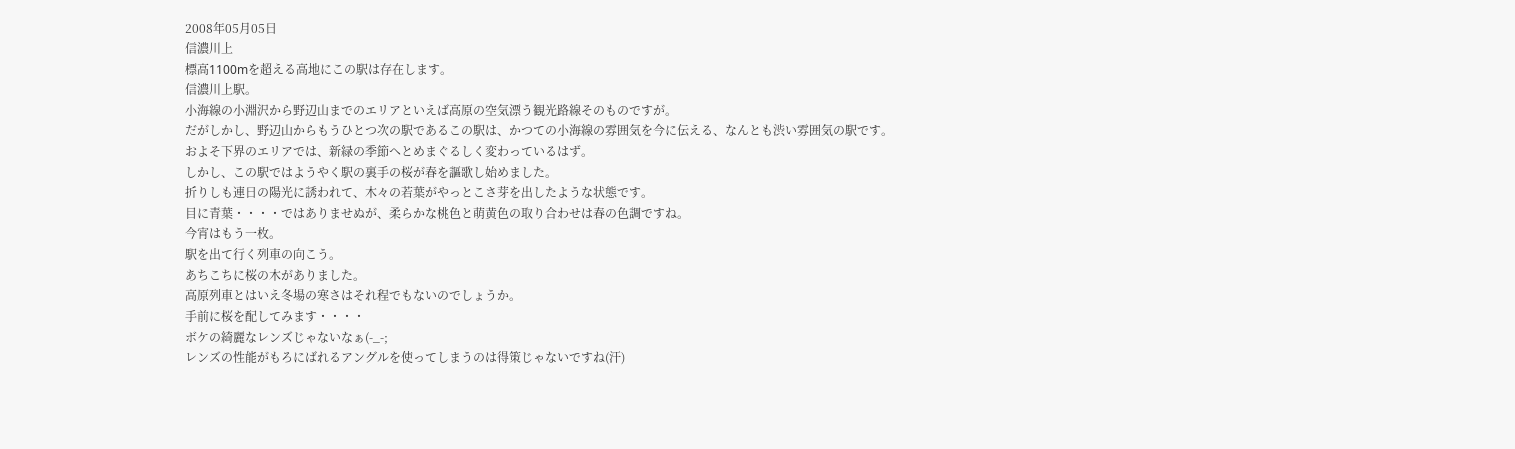2008年05月05日
信濃川上
標高1100mを超える高地にこの駅は存在します。
信濃川上駅。
小海線の小淵沢から野辺山までのエリアといえば高原の空気漂う観光路線そのものですが。
だがしかし、野辺山からもうひとつ次の駅であるこの駅は、かつての小海線の雰囲気を今に伝える、なんとも渋い雰囲気の駅です。
およそ下界のエリアでは、新緑の季節へとめまぐるしく変わっているはず。
しかし、この駅ではようやく駅の裏手の桜が春を謳歌し始めました。
折りしも連日の陽光に誘われて、木々の若葉がやっとこさ芽を出したような状態です。
目に青葉・・・・ではありませぬが、柔らかな桃色と萌黄色の取り合わせは春の色調ですね。
今宵はもう一枚。
駅を出て行く列車の向こう。
あちこちに桜の木がありました。
高原列車とはいえ冬場の寒さはそれ程でもないのでしょうか。
手前に桜を配してみます・・・・
ボケの綺麗なレンズじゃないなぁ(-_-;
レンズの性能がもろにばれるアングルを使ってしまうのは得策じゃないですね(汗)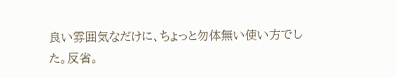良い雰囲気なだけに、ちょっと勿体無い使い方でした。反省。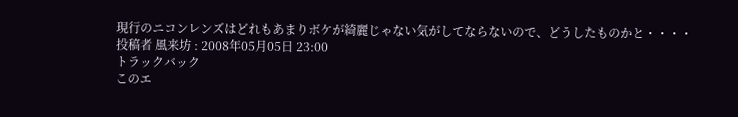現行のニコンレンズはどれもあまりボケが綺麗じゃない気がしてならないので、どうしたものかと・・・・
投稿者 風来坊 : 2008年05月05日 23:00
トラックバック
このエ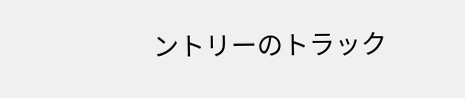ントリーのトラック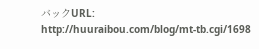バックURL:
http://huuraibou.com/blog/mt-tb.cgi/1698